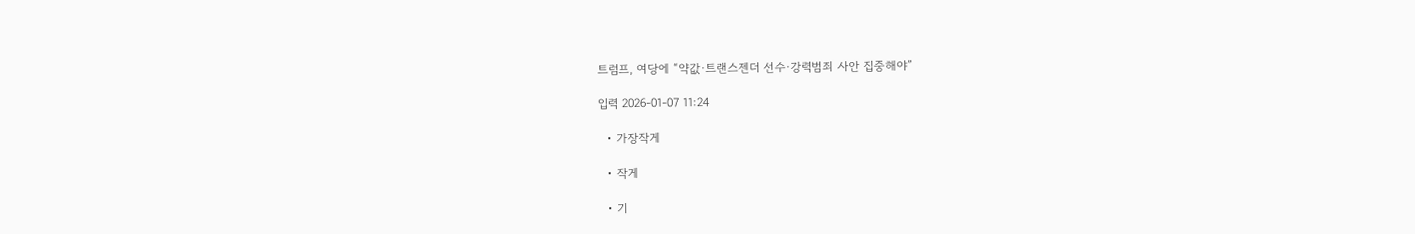트럼프, 여당에 “약값·트랜스젠더 선수·강력범죄 사안 집중해야”

입력 2026-01-07 11:24

  • 가장작게

  • 작게

  • 기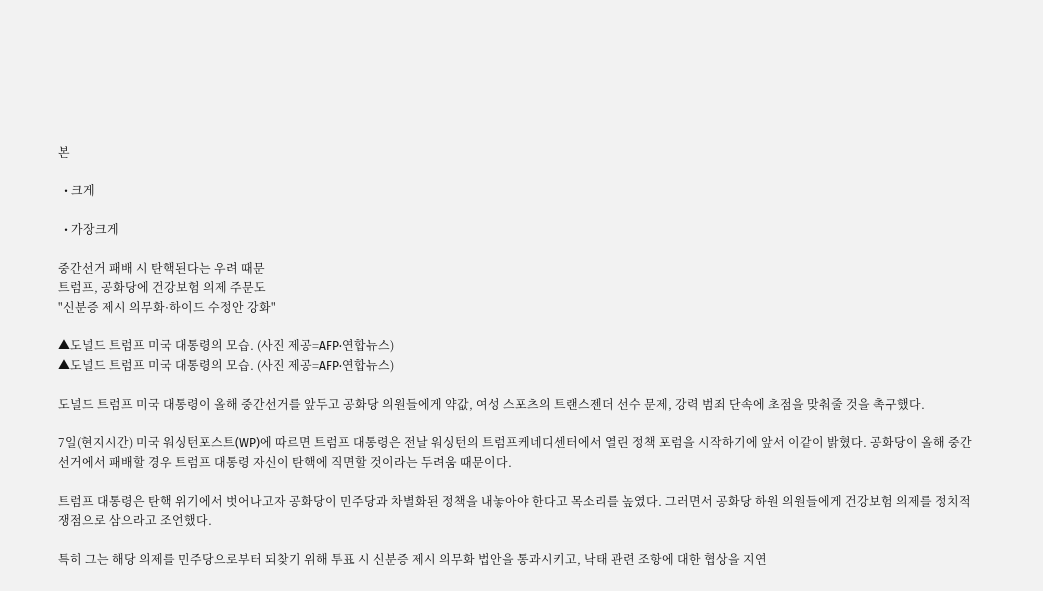본

  • 크게

  • 가장크게

중간선거 패배 시 탄핵된다는 우려 때문
트럼프, 공화당에 건강보험 의제 주문도
"신분증 제시 의무화·하이드 수정안 강화"

▲도널드 트럼프 미국 대통령의 모습. (사진 제공=AFP·연합뉴스)
▲도널드 트럼프 미국 대통령의 모습. (사진 제공=AFP·연합뉴스)

도널드 트럼프 미국 대통령이 올해 중간선거를 앞두고 공화당 의원들에게 약값, 여성 스포츠의 트랜스젠더 선수 문제, 강력 범죄 단속에 초점을 맞춰줄 것을 촉구했다.

7일(현지시간) 미국 워싱턴포스트(WP)에 따르면 트럼프 대통령은 전날 워싱턴의 트럼프케네디센터에서 열린 정책 포럼을 시작하기에 앞서 이같이 밝혔다. 공화당이 올해 중간선거에서 패배할 경우 트럼프 대통령 자신이 탄핵에 직면할 것이라는 두려움 때문이다.

트럼프 대통령은 탄핵 위기에서 벗어나고자 공화당이 민주당과 차별화된 정책을 내놓아야 한다고 목소리를 높였다. 그러면서 공화당 하원 의원들에게 건강보험 의제를 정치적 쟁점으로 삼으라고 조언했다.

특히 그는 해당 의제를 민주당으로부터 되찾기 위해 투표 시 신분증 제시 의무화 법안을 통과시키고, 낙태 관련 조항에 대한 협상을 지연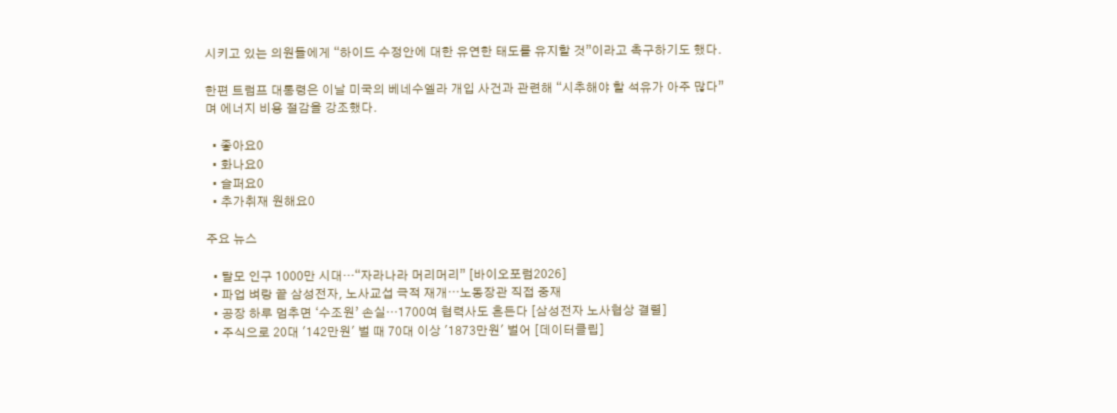시키고 있는 의원들에게 “하이드 수정안에 대한 유연한 태도를 유지할 것”이라고 촉구하기도 했다.

한편 트럼프 대통령은 이날 미국의 베네수엘라 개입 사건과 관련해 “시추해야 할 석유가 아주 많다”며 에너지 비용 절감을 강조했다.

  • 좋아요0
  • 화나요0
  • 슬퍼요0
  • 추가취재 원해요0

주요 뉴스

  • 탈모 인구 1000만 시대…“자라나라 머리머리” [바이오포럼2026]
  • 파업 벼랑 끝 삼성전자, 노사교섭 극적 재개⋯노동장관 직접 중재
  • 공장 하루 멈추면 ‘수조원’ 손실…1700여 협력사도 흔든다 [삼성전자 노사협상 결렬]
  • 주식으로 20대 '142만원' 벌 때 70대 이상 '1873만원' 벌어 [데이터클립]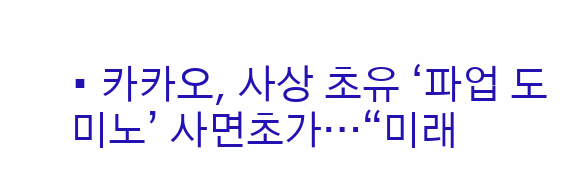• 카카오, 사상 초유 ‘파업 도미노’ 사면초가…“미래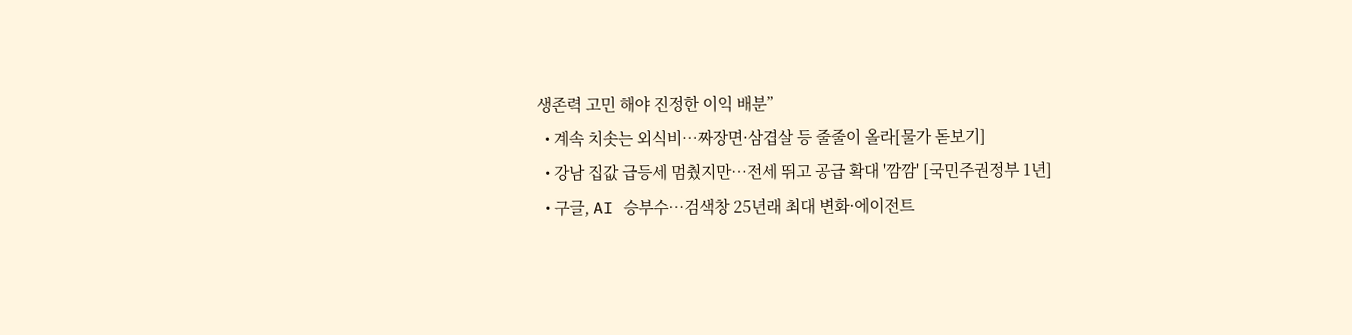생존력 고민 해야 진정한 이익 배분”
  • 계속 치솟는 외식비…짜장면·삼겹살 등 줄줄이 올라[물가 돋보기]
  • 강남 집값 급등세 멈췄지만⋯전세 뛰고 공급 확대 '깜깜' [국민주권정부 1년]
  • 구글, AI 승부수…검색창 25년래 최대 변화·에이전트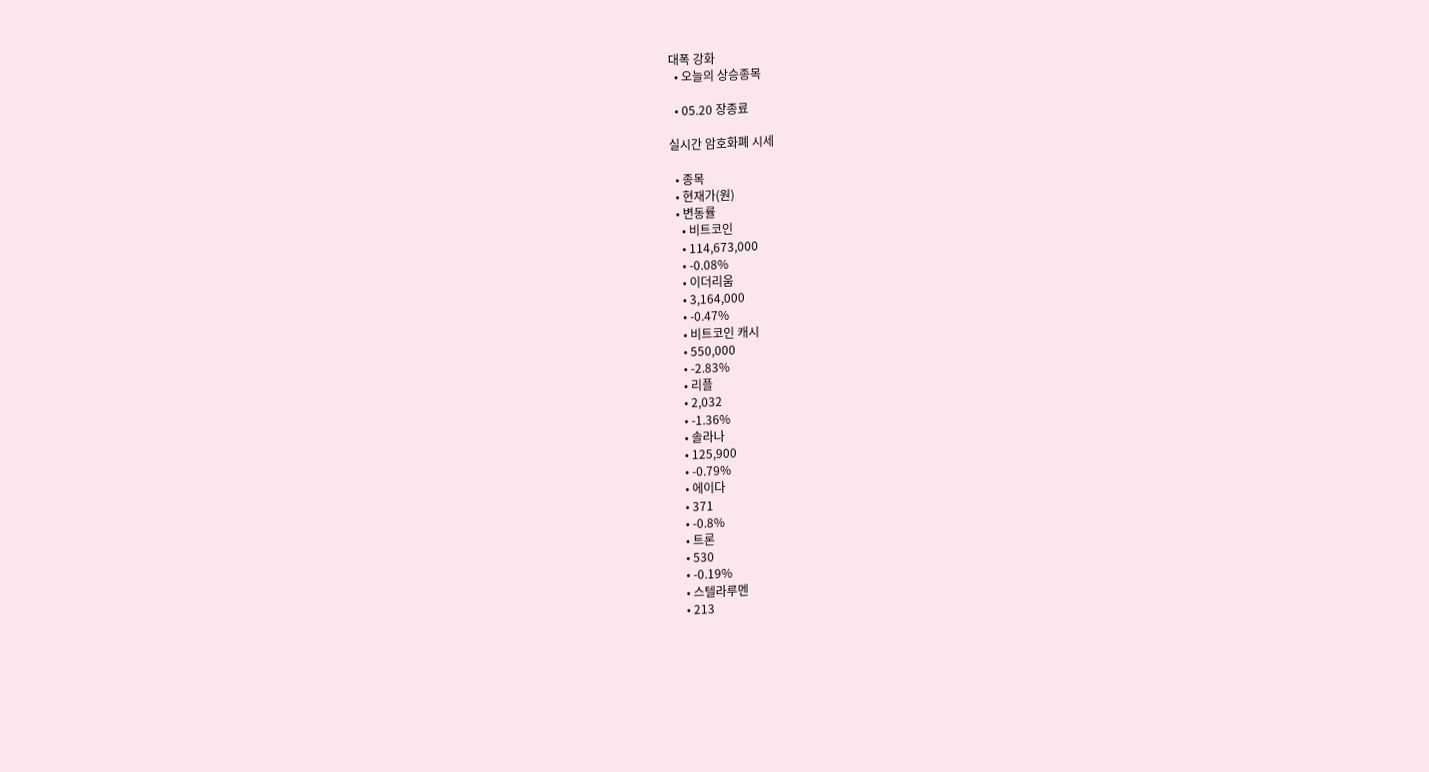대폭 강화
  • 오늘의 상승종목

  • 05.20 장종료

실시간 암호화폐 시세

  • 종목
  • 현재가(원)
  • 변동률
    • 비트코인
    • 114,673,000
    • -0.08%
    • 이더리움
    • 3,164,000
    • -0.47%
    • 비트코인 캐시
    • 550,000
    • -2.83%
    • 리플
    • 2,032
    • -1.36%
    • 솔라나
    • 125,900
    • -0.79%
    • 에이다
    • 371
    • -0.8%
    • 트론
    • 530
    • -0.19%
    • 스텔라루멘
    • 213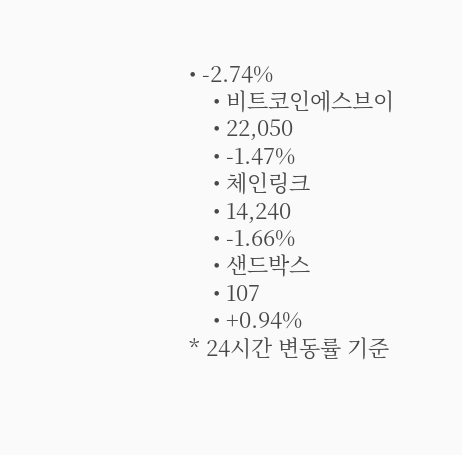• -2.74%
    • 비트코인에스브이
    • 22,050
    • -1.47%
    • 체인링크
    • 14,240
    • -1.66%
    • 샌드박스
    • 107
    • +0.94%
* 24시간 변동률 기준